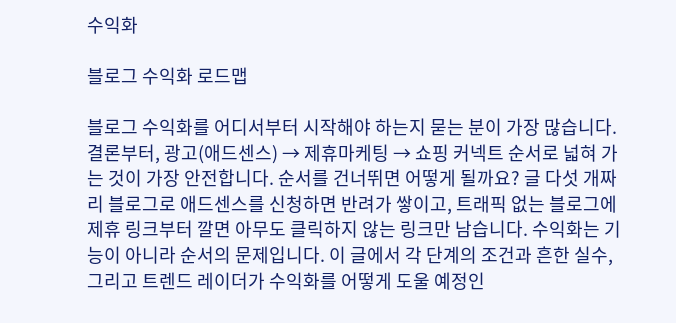수익화

블로그 수익화 로드맵

블로그 수익화를 어디서부터 시작해야 하는지 묻는 분이 가장 많습니다. 결론부터, 광고(애드센스) → 제휴마케팅 → 쇼핑 커넥트 순서로 넓혀 가는 것이 가장 안전합니다. 순서를 건너뛰면 어떻게 될까요? 글 다섯 개짜리 블로그로 애드센스를 신청하면 반려가 쌓이고, 트래픽 없는 블로그에 제휴 링크부터 깔면 아무도 클릭하지 않는 링크만 남습니다. 수익화는 기능이 아니라 순서의 문제입니다. 이 글에서 각 단계의 조건과 흔한 실수, 그리고 트렌드 레이더가 수익화를 어떻게 도울 예정인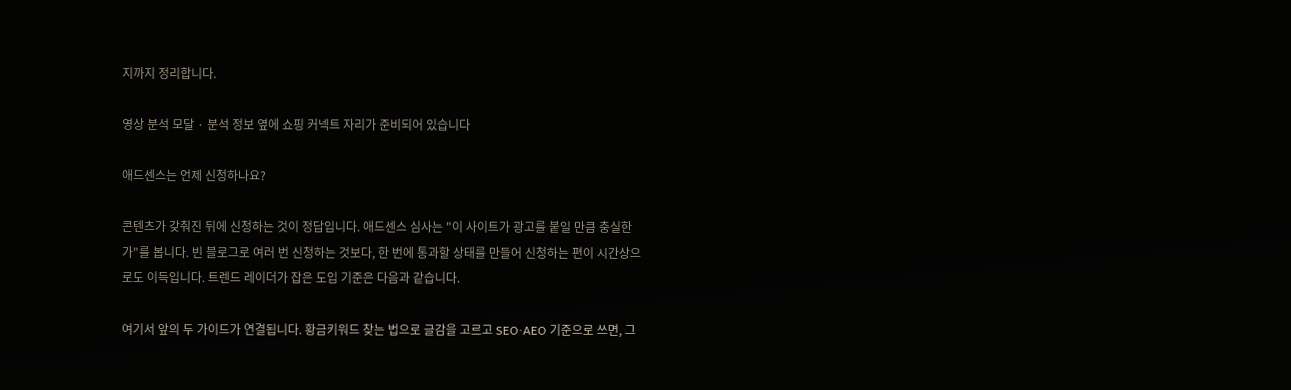지까지 정리합니다.

영상 분석 모달 · 분석 정보 옆에 쇼핑 커넥트 자리가 준비되어 있습니다

애드센스는 언제 신청하나요?

콘텐츠가 갖춰진 뒤에 신청하는 것이 정답입니다. 애드센스 심사는 "이 사이트가 광고를 붙일 만큼 충실한가"를 봅니다. 빈 블로그로 여러 번 신청하는 것보다, 한 번에 통과할 상태를 만들어 신청하는 편이 시간상으로도 이득입니다. 트렌드 레이더가 잡은 도입 기준은 다음과 같습니다.

여기서 앞의 두 가이드가 연결됩니다. 황금키워드 찾는 법으로 글감을 고르고 SEO·AEO 기준으로 쓰면, 그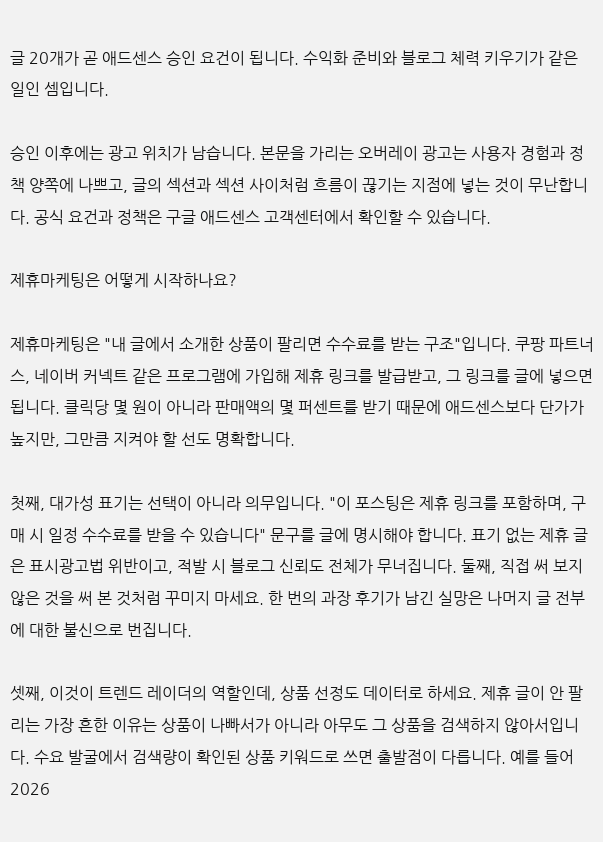글 20개가 곧 애드센스 승인 요건이 됩니다. 수익화 준비와 블로그 체력 키우기가 같은 일인 셈입니다.

승인 이후에는 광고 위치가 남습니다. 본문을 가리는 오버레이 광고는 사용자 경험과 정책 양쪽에 나쁘고, 글의 섹션과 섹션 사이처럼 흐름이 끊기는 지점에 넣는 것이 무난합니다. 공식 요건과 정책은 구글 애드센스 고객센터에서 확인할 수 있습니다.

제휴마케팅은 어떻게 시작하나요?

제휴마케팅은 "내 글에서 소개한 상품이 팔리면 수수료를 받는 구조"입니다. 쿠팡 파트너스, 네이버 커넥트 같은 프로그램에 가입해 제휴 링크를 발급받고, 그 링크를 글에 넣으면 됩니다. 클릭당 몇 원이 아니라 판매액의 몇 퍼센트를 받기 때문에 애드센스보다 단가가 높지만, 그만큼 지켜야 할 선도 명확합니다.

첫째, 대가성 표기는 선택이 아니라 의무입니다. "이 포스팅은 제휴 링크를 포함하며, 구매 시 일정 수수료를 받을 수 있습니다" 문구를 글에 명시해야 합니다. 표기 없는 제휴 글은 표시광고법 위반이고, 적발 시 블로그 신뢰도 전체가 무너집니다. 둘째, 직접 써 보지 않은 것을 써 본 것처럼 꾸미지 마세요. 한 번의 과장 후기가 남긴 실망은 나머지 글 전부에 대한 불신으로 번집니다.

셋째, 이것이 트렌드 레이더의 역할인데, 상품 선정도 데이터로 하세요. 제휴 글이 안 팔리는 가장 흔한 이유는 상품이 나빠서가 아니라 아무도 그 상품을 검색하지 않아서입니다. 수요 발굴에서 검색량이 확인된 상품 키워드로 쓰면 출발점이 다릅니다. 예를 들어 2026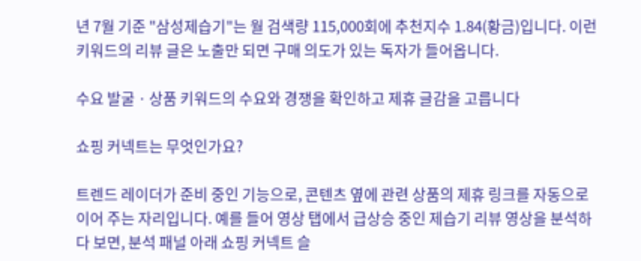년 7월 기준 "삼성제습기"는 월 검색량 115,000회에 추천지수 1.84(황금)입니다. 이런 키워드의 리뷰 글은 노출만 되면 구매 의도가 있는 독자가 들어옵니다.

수요 발굴 · 상품 키워드의 수요와 경쟁을 확인하고 제휴 글감을 고릅니다

쇼핑 커넥트는 무엇인가요?

트렌드 레이더가 준비 중인 기능으로, 콘텐츠 옆에 관련 상품의 제휴 링크를 자동으로 이어 주는 자리입니다. 예를 들어 영상 탭에서 급상승 중인 제습기 리뷰 영상을 분석하다 보면, 분석 패널 아래 쇼핑 커넥트 슬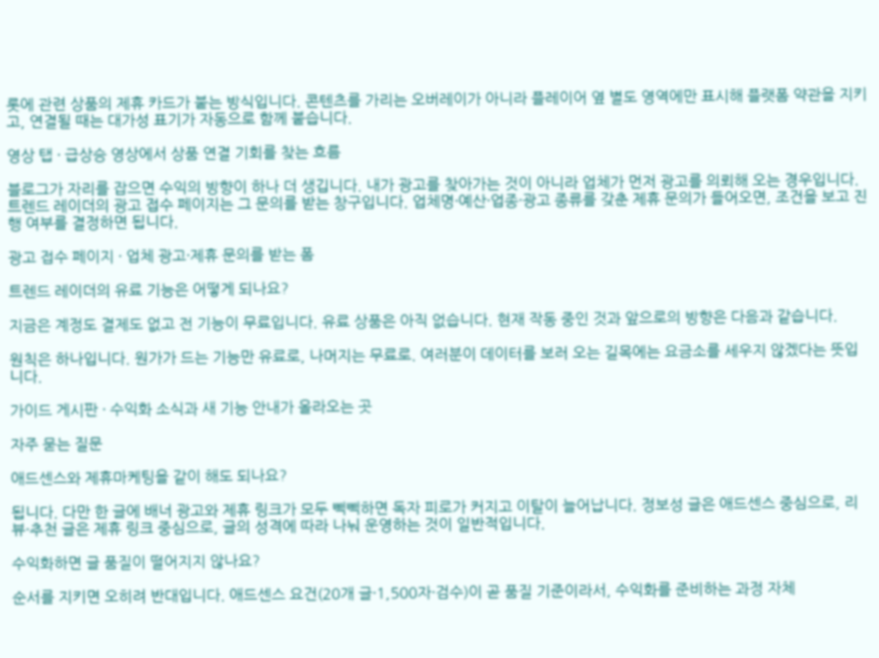롯에 관련 상품의 제휴 카드가 붙는 방식입니다. 콘텐츠를 가리는 오버레이가 아니라 플레이어 옆 별도 영역에만 표시해 플랫폼 약관을 지키고, 연결될 때는 대가성 표기가 자동으로 함께 붙습니다.

영상 탭 · 급상승 영상에서 상품 연결 기회를 찾는 흐름

블로그가 자리를 잡으면 수익의 방향이 하나 더 생깁니다. 내가 광고를 찾아가는 것이 아니라 업체가 먼저 광고를 의뢰해 오는 경우입니다. 트렌드 레이더의 광고 접수 페이지는 그 문의를 받는 창구입니다. 업체명·예산·업종·광고 종류를 갖춘 제휴 문의가 들어오면, 조건을 보고 진행 여부를 결정하면 됩니다.

광고 접수 페이지 · 업체 광고·제휴 문의를 받는 폼

트렌드 레이더의 유료 기능은 어떻게 되나요?

지금은 계정도 결제도 없고 전 기능이 무료입니다. 유료 상품은 아직 없습니다. 현재 작동 중인 것과 앞으로의 방향은 다음과 같습니다.

원칙은 하나입니다. 원가가 드는 기능만 유료로, 나머지는 무료로. 여러분이 데이터를 보러 오는 길목에는 요금소를 세우지 않겠다는 뜻입니다.

가이드 게시판 · 수익화 소식과 새 기능 안내가 올라오는 곳

자주 묻는 질문

애드센스와 제휴마케팅을 같이 해도 되나요?

됩니다. 다만 한 글에 배너 광고와 제휴 링크가 모두 빽빽하면 독자 피로가 커지고 이탈이 늘어납니다. 정보성 글은 애드센스 중심으로, 리뷰·추천 글은 제휴 링크 중심으로, 글의 성격에 따라 나눠 운영하는 것이 일반적입니다.

수익화하면 글 품질이 떨어지지 않나요?

순서를 지키면 오히려 반대입니다. 애드센스 요건(20개 글·1,500자·검수)이 곧 품질 기준이라서, 수익화를 준비하는 과정 자체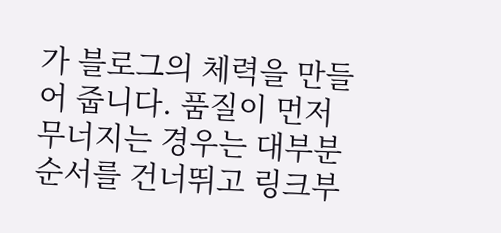가 블로그의 체력을 만들어 줍니다. 품질이 먼저 무너지는 경우는 대부분 순서를 건너뛰고 링크부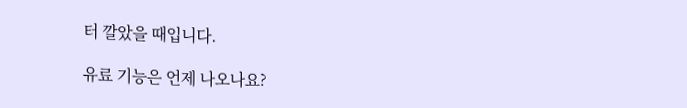터 깔았을 때입니다.

유료 기능은 언제 나오나요?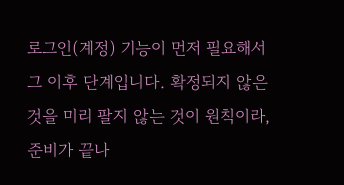로그인(계정) 기능이 먼저 필요해서 그 이후 단계입니다. 확정되지 않은 것을 미리 팔지 않는 것이 원칙이라, 준비가 끝나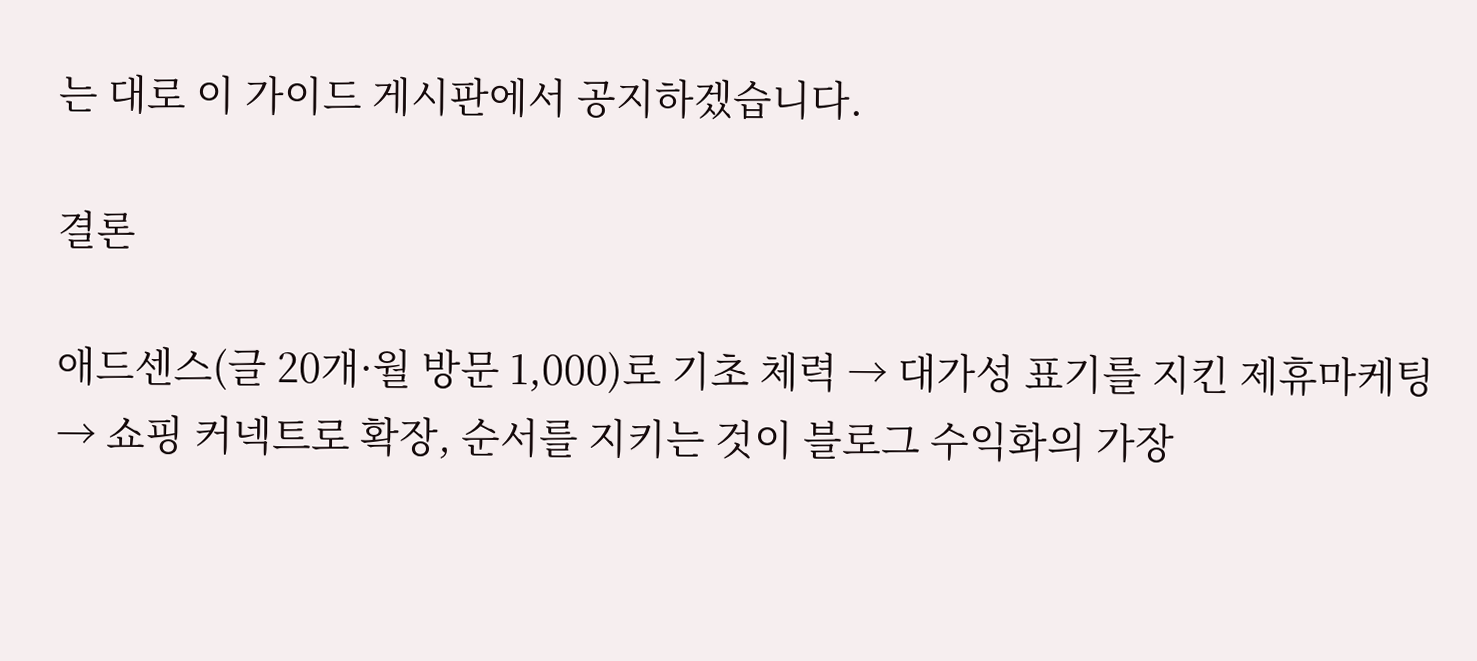는 대로 이 가이드 게시판에서 공지하겠습니다.

결론

애드센스(글 20개·월 방문 1,000)로 기초 체력 → 대가성 표기를 지킨 제휴마케팅 → 쇼핑 커넥트로 확장, 순서를 지키는 것이 블로그 수익화의 가장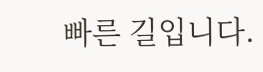빠른 길입니다.